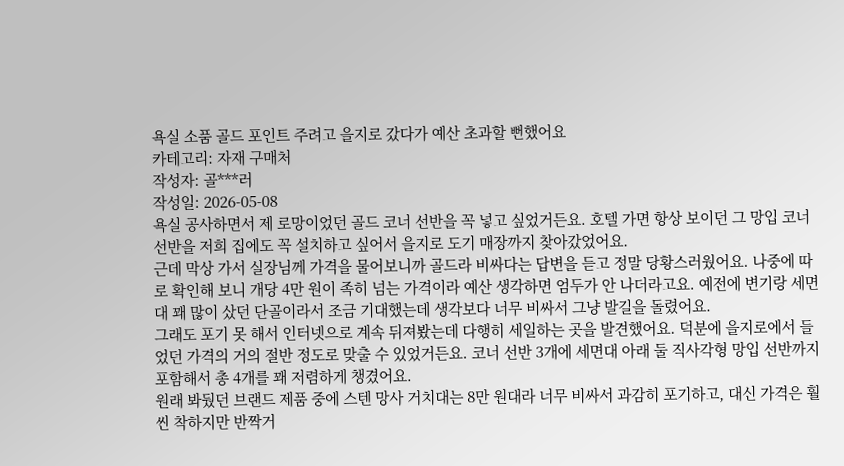욕실 소품 골드 포인트 주려고 을지로 갔다가 예산 초과할 뻔했어요
카테고리: 자재 구매처
작성자: 골***러
작성일: 2026-05-08
욕실 공사하면서 제 로망이었던 골드 코너 선반을 꼭 넣고 싶었거든요. 호텔 가면 항상 보이던 그 망입 코너 선반을 저희 집에도 꼭 설치하고 싶어서 을지로 도기 매장까지 찾아갔었어요.
근데 막상 가서 실장님께 가격을 물어보니까 골드라 비싸다는 답변을 듣고 정말 당황스러웠어요. 나중에 따로 확인해 보니 개당 4만 원이 족히 넘는 가격이라 예산 생각하면 엄두가 안 나더라고요. 예전에 변기랑 세면대 꽤 많이 샀던 단골이라서 조금 기대했는데 생각보다 너무 비싸서 그냥 발길을 돌렸어요.
그래도 포기 못 해서 인터넷으로 계속 뒤져봤는데 다행히 세일하는 곳을 발견했어요. 덕분에 을지로에서 들었던 가격의 거의 절반 정도로 맞출 수 있었거든요. 코너 선반 3개에 세면대 아래 둘 직사각형 망입 선반까지 포함해서 총 4개를 꽤 저렴하게 챙겼어요.
원래 봐뒀던 브랜드 제품 중에 스텐 망사 거치대는 8만 원대라 너무 비싸서 과감히 포기하고, 대신 가격은 훨씬 착하지만 반짝거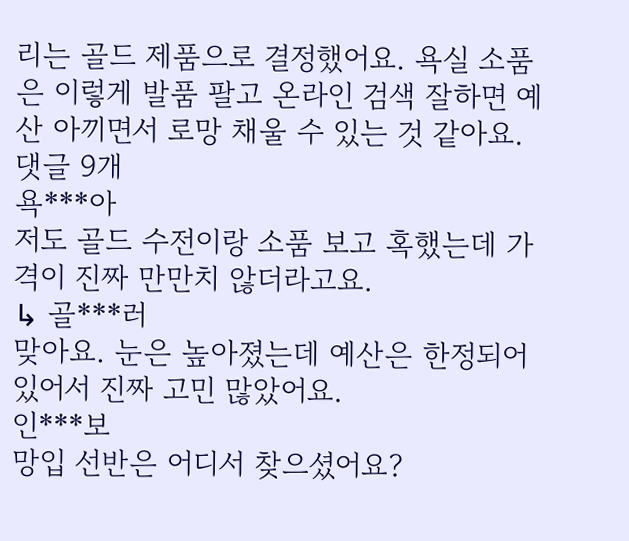리는 골드 제품으로 결정했어요. 욕실 소품은 이렇게 발품 팔고 온라인 검색 잘하면 예산 아끼면서 로망 채울 수 있는 것 같아요.
댓글 9개
욕***아
저도 골드 수전이랑 소품 보고 혹했는데 가격이 진짜 만만치 않더라고요.
↳ 골***러
맞아요. 눈은 높아졌는데 예산은 한정되어 있어서 진짜 고민 많았어요.
인***보
망입 선반은 어디서 찾으셨어요?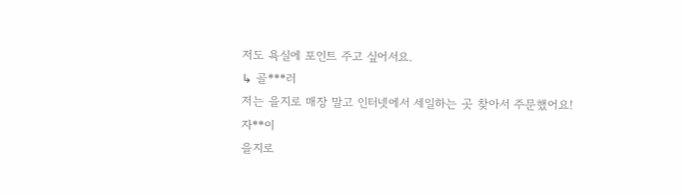저도 욕실에 포인트 주고 싶어서요.
↳ 골***러
저는 을지로 매장 말고 인터넷에서 세일하는 곳 찾아서 주문했어요!
자**이
을지로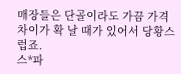매장들은 단골이라도 가끔 가격 차이가 확 날 때가 있어서 당황스럽죠.
스*파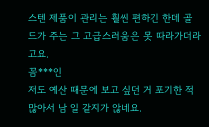스텐 제품이 관리는 훨씬 편하긴 한데 골드가 주는 그 고급스러움은 못 따라가더라고요.
꼼***인
저도 예산 때문에 보고 싶던 거 포기한 적 많아서 남 일 같지가 않네요.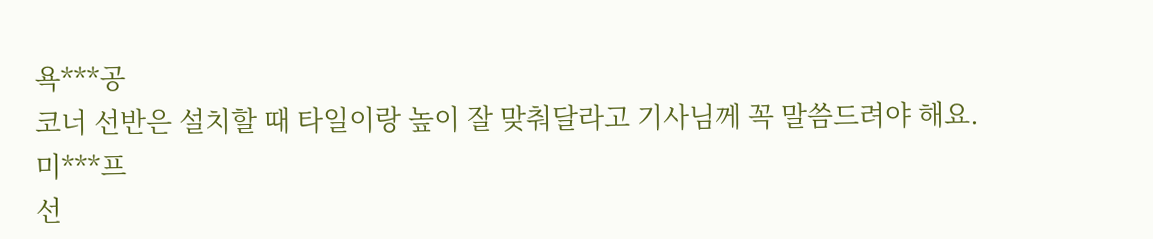욕***공
코너 선반은 설치할 때 타일이랑 높이 잘 맞춰달라고 기사님께 꼭 말씀드려야 해요.
미***프
선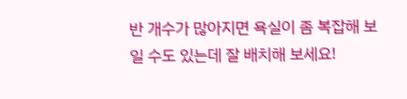반 개수가 많아지면 욕실이 좀 복잡해 보일 수도 있는데 잘 배치해 보세요!